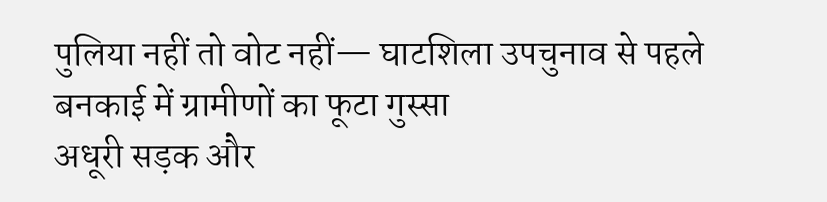पुलिया नहीं तो वोट नहीं— घाटशिला उपचुनाव से पहले बनकाई में ग्रामीणों का फूटा गुस्सा
अधूरी सड़क और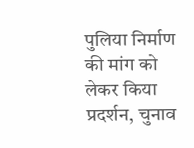पुलिया निर्माण की मांग को लेकर किया प्रदर्शन, चुनाव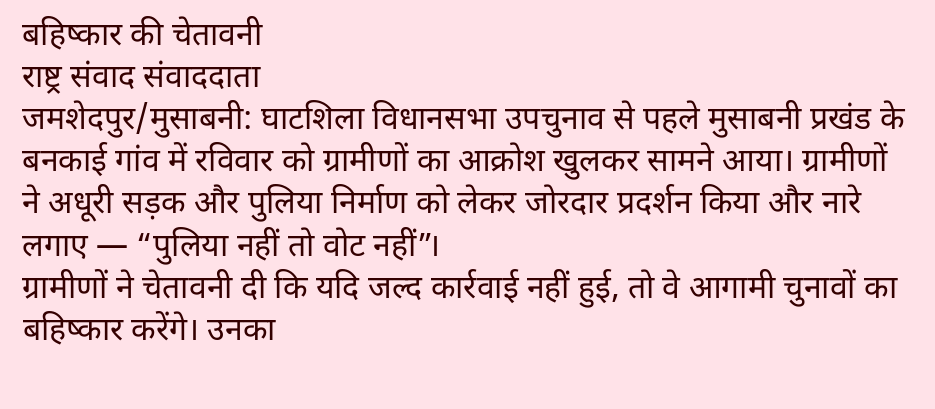बहिष्कार की चेतावनी
राष्ट्र संवाद संवाददाता
जमशेदपुर/मुसाबनी: घाटशिला विधानसभा उपचुनाव से पहले मुसाबनी प्रखंड के बनकाई गांव में रविवार को ग्रामीणों का आक्रोश खुलकर सामने आया। ग्रामीणों ने अधूरी सड़क और पुलिया निर्माण को लेकर जोरदार प्रदर्शन किया और नारे लगाए — “पुलिया नहीं तो वोट नहीं”।
ग्रामीणों ने चेतावनी दी कि यदि जल्द कार्रवाई नहीं हुई, तो वे आगामी चुनावों का बहिष्कार करेंगे। उनका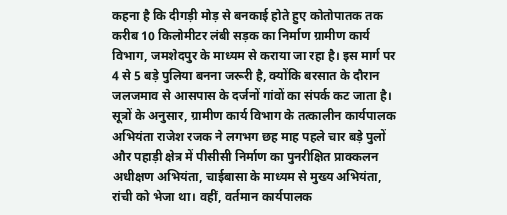कहना है कि दीगड़ी मोड़ से बनकाई होते हुए कोतोपातक तक करीब 10 किलोमीटर लंबी सड़क का निर्माण ग्रामीण कार्य विभाग, जमशेदपुर के माध्यम से कराया जा रहा है। इस मार्ग पर 4 से 5 बड़े पुलिया बनना जरूरी है, क्योंकि बरसात के दौरान जलजमाव से आसपास के दर्जनों गांवों का संपर्क कट जाता है।
सूत्रों के अनुसार, ग्रामीण कार्य विभाग के तत्कालीन कार्यपालक अभियंता राजेश रजक ने लगभग छह माह पहले चार बड़े पुलों और पहाड़ी क्षेत्र में पीसीसी निर्माण का पुनरीक्षित प्राक्कलन अधीक्षण अभियंता, चाईबासा के माध्यम से मुख्य अभियंता, रांची को भेजा था। वहीं, वर्तमान कार्यपालक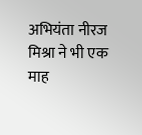अभियंता नीरज मिश्रा ने भी एक माह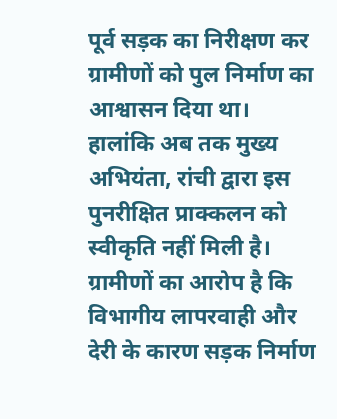पूर्व सड़क का निरीक्षण कर ग्रामीणों को पुल निर्माण का आश्वासन दिया था।
हालांकि अब तक मुख्य अभियंता, रांची द्वारा इस पुनरीक्षित प्राक्कलन को स्वीकृति नहीं मिली है। ग्रामीणों का आरोप है कि विभागीय लापरवाही और देरी के कारण सड़क निर्माण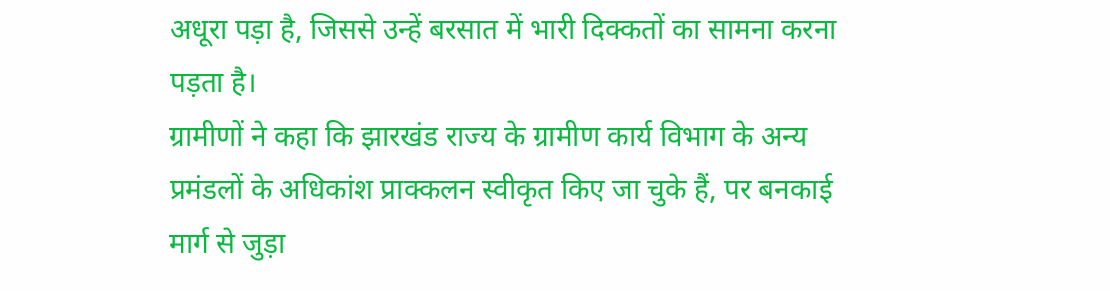अधूरा पड़ा है, जिससे उन्हें बरसात में भारी दिक्कतों का सामना करना पड़ता है।
ग्रामीणों ने कहा कि झारखंड राज्य के ग्रामीण कार्य विभाग के अन्य प्रमंडलों के अधिकांश प्राक्कलन स्वीकृत किए जा चुके हैं, पर बनकाई मार्ग से जुड़ा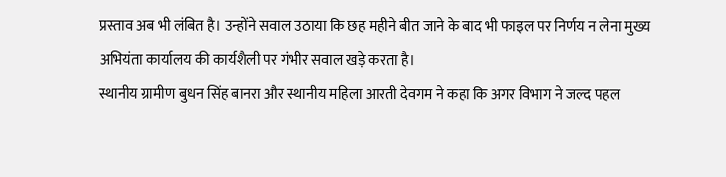प्रस्ताव अब भी लंबित है। उन्होंने सवाल उठाया कि छह महीने बीत जाने के बाद भी फाइल पर निर्णय न लेना मुख्य अभियंता कार्यालय की कार्यशैली पर गंभीर सवाल खड़े करता है।
स्थानीय ग्रामीण बुधन सिंह बानरा और स्थानीय महिला आरती देवगम ने कहा कि अगर विभाग ने जल्द पहल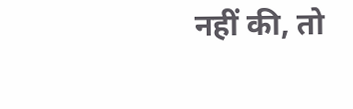नहीं की, तो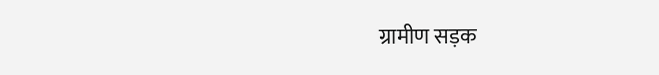ग्रामीण सड़क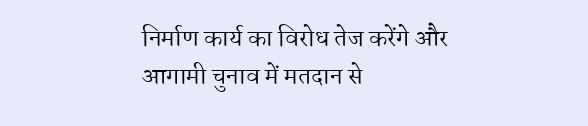निर्माण कार्य का विरोध तेज करेंगे और आगामी चुनाव में मतदान से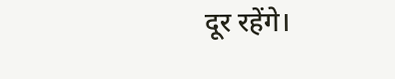दूर रहेंगे।